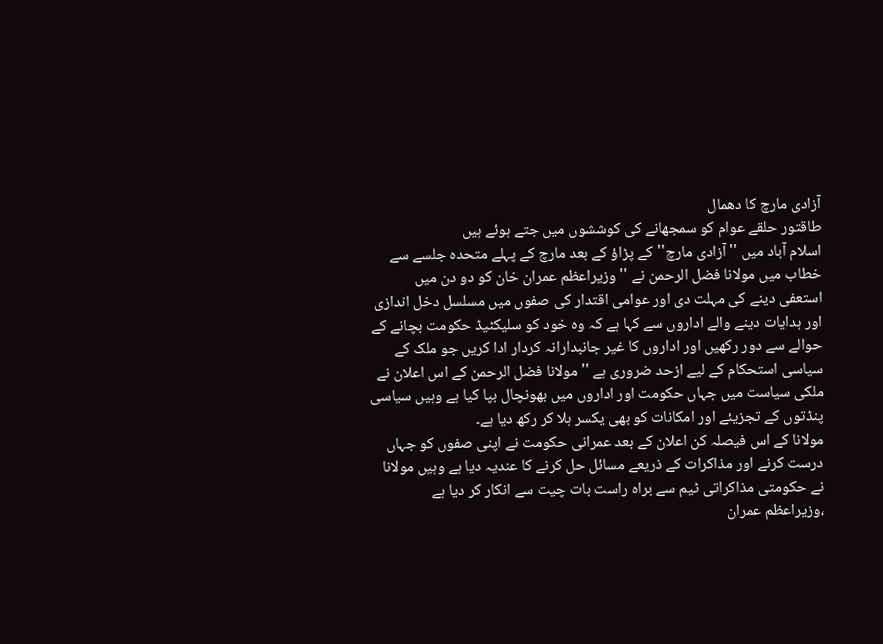آزادی مارچ کا دھمال
طاقتور حلقے عوام کو سمجھانے کی کوششوں میں جتے ہوئے ہیں
اسلام آباد میں ''آزادی مارچ''کے پڑاؤ کے بعد مارچ کے پہلے متحدہ جلسے سے خطاب میں مولانا فضل الرحمن نے '' وزیراعظم عمران خان کو دو دن میں استعفی دینے کی مہلت دی اور عوامی اقتدار کی صفوں میں مسلسل دخل اندازی اور ہدایات دینے والے اداروں سے کہا ہے کہ وہ خود کو سلیکٹیڈ حکومت بچانے کے حوالے سے دور رکھیں اور اداروں کا غیر جانبدارانہ کردار ادا کریں جو ملک کے سیاسی استحکام کے لیے ازحد ضروری ہے '' مولانا فضل الرحمن کے اس اعلان نے ملکی سیاست میں جہاں حکومت اور اداروں میں بھونچال بپا کیا ہے وہیں سیاسی پنڈتوں کے تجزیئے اور امکانات کو بھی یکسر ہلا کر رکھ دیا ہے۔
مولانا کے اس فیصلہ کن اعلان کے بعد عمرانی حکومت نے اپنی صفوں کو جہاں درست کرنے اور مذاکرات کے ذریعے مسائل حل کرنے کا عندیہ دیا ہے وہیں مولانا نے حکومتی مذاکراتی ٹیم سے براہ راست بات چیت سے انکار کر دیا ہے ،وزیراعظم عمران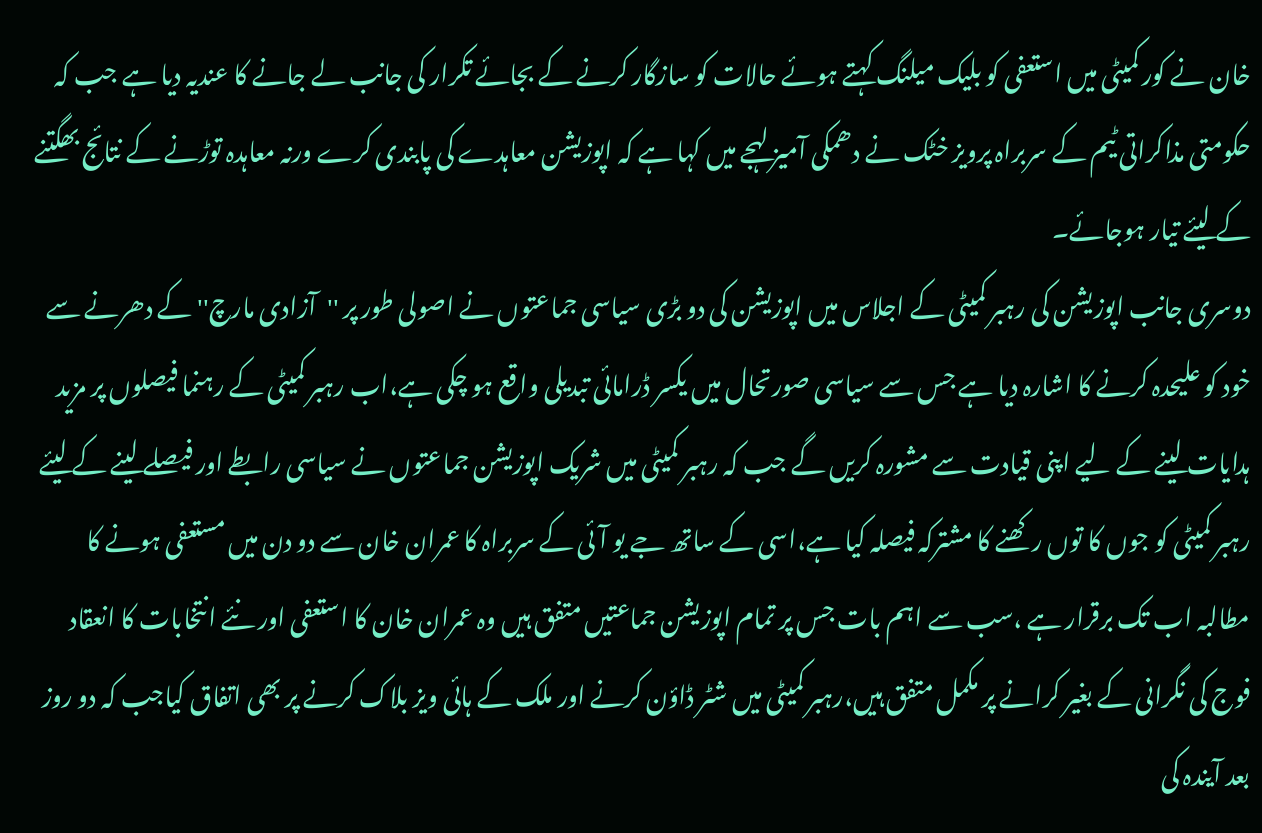خان نے کور کمیٹی میں استعفی کو بلیک میلنگ کہتے ہوئے حالات کو سازگار کرنے کے بجائے تکرار کی جانب لے جانے کا عندیہ دیا ہے جب کہ حکومتی مذاکراتی ٹیم کے سربراہ پرویز خٹک نے دھمکی آمیز لہجے میں کہا ہے کہ اپوزیشن معاہدے کی پابندی کرے ورنہ معاہدہ توڑنے کے نتائج بھگتنے کے لیئے تیار ہوجائے۔
دوسری جانب اپوزیشن کی رہبر کمیٹی کے اجلاس میں اپوزیشن کی دو بڑی سیاسی جماعتوں نے اصولی طور پر ''آزادی مارچ'' کے دھرنے سے خود کو علیحدہ کرنے کا اشارہ دیا ہے جس سے سیاسی صورتحال میں یکسر ڈرامائی تبدیلی واقع ہو چکی ہے،اب رہبر کمیٹی کے رہنما فیصلوں پر مزید ہدایات لینے کے لیے اپنی قیادت سے مشورہ کریں گے جب کہ رہبر کمیٹی میں شریک اپوزیشن جماعتوں نے سیاسی رابطے اور فیصلے لینے کے لیئے رہبر کمیٹی کو جوں کا توں رکھنے کا مشترکہ فیصلہ کیا ہے،اسی کے ساتھ جے یو آئی کے سربراہ کا عمران خان سے دو دن میں مستعفی ہونے کا مطالبہ اب تک برقرار ہے ،سب سے اہم بات جس پر تمام اپوزیشن جماعتیں متفق ہیں وہ عمران خان کا استعفی اور نئے انتخابات کا انعقاد فوج کی نگرانی کے بغیر کرانے پر مکمل متفق ہیں،رہبر کمیٹی میں شٹر ڈاؤن کرنے اور ملک کے ہائی ویز بلاک کرنے پر بھی اتفاق کیاجب کہ دو روز بعد آیندہ کی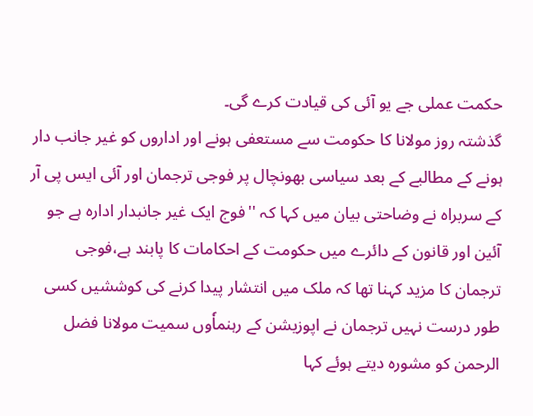حکمت عملی جے یو آئی کی قیادت کرے گی۔
گذشتہ روز مولانا کا حکومت سے مستعفی ہونے اور اداروں کو غیر جانب دار ہونے کے مطالبے کے بعد سیاسی بھونچال پر فوجی ترجمان اور آئی ایس پی آر کے سربراہ نے وضاحتی بیان میں کہا کہ ''فوج ایک غیر جانبدار ادارہ ہے جو آئین اور قانون کے دائرے میں حکومت کے احکامات کا پابند ہے،فوجی ترجمان کا مزید کہنا تھا کہ ملک میں انتشار پیدا کرنے کی کوششیں کسی طور درست نہیں ترجمان نے اپوزیشن کے رہنماٗوں سمیت مولانا فضل الرحمن کو مشورہ دیتے ہوئے کہا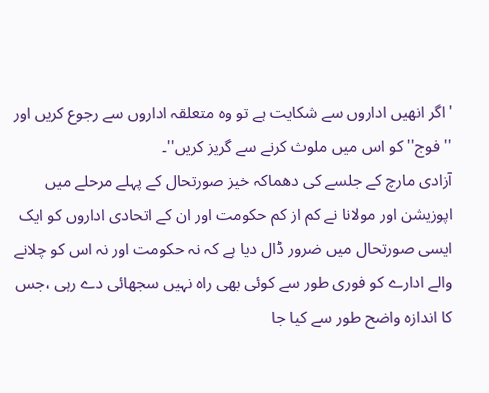'اگر انھیں اداروں سے شکایت ہے تو وہ متعلقہ اداروں سے رجوع کریں اور ''فوج''کو اس میں ملوث کرنے سے گریز کریں''۔
آزادی مارچ کے جلسے کی دھماکہ خیز صورتحال کے پہلے مرحلے میں اپوزیشن اور مولانا نے کم از کم حکومت اور ان کے اتحادی اداروں کو ایک ایسی صورتحال میں ضرور ڈال دیا ہے کہ نہ حکومت اور نہ اس کو چلانے والے ادارے کو فوری طور سے کوئی بھی راہ نہیں سجھائی دے رہی ،جس کا اندازہ واضح طور سے کیا جا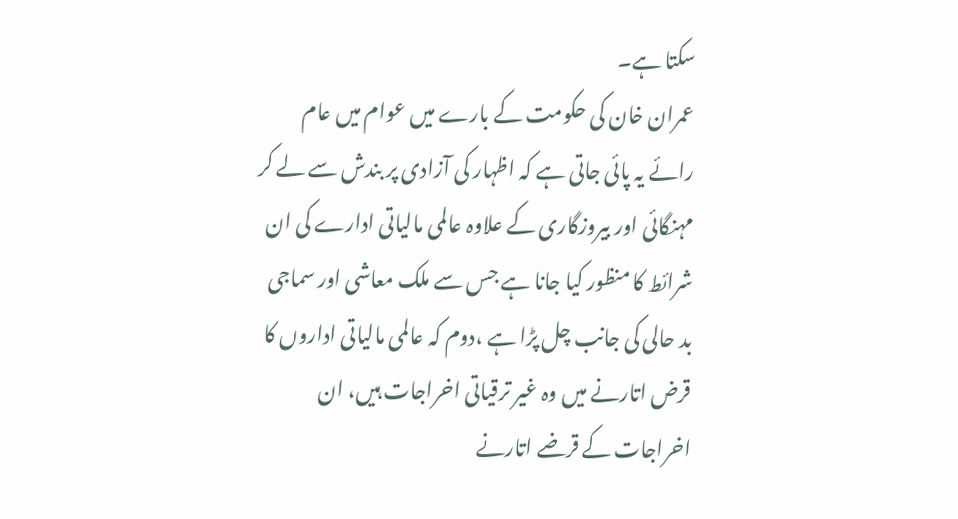سکتا ہے۔
عمران خان کی حکومت کے بارے میں عوام میں عام رائے یہ پائی جاتی ہے کہ اظہار کی آزادی پر بندش سے لے کر مہنگائی اور بیروزگاری کے علاوہ عالمی مالیاتی ادارے کی ان شرائط کا منظور کیا جانا ہے جس سے ملک معاشی اور سماجی بد حالی کی جانب چل پڑا ہے ،دوم کہ عالمی مالیاتی اداروں کا قرض اتارنے میں وہ غیر ترقیاتی اخراجات ہیں، ان اخراجات کے قرضے اتارنے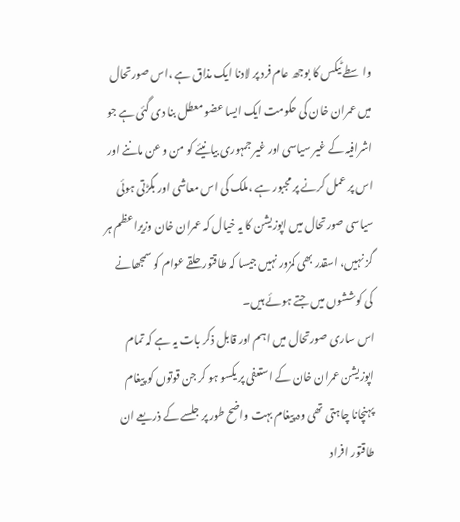واسطے ٹیکس کا بوجھ عام فرد پر لادنا ایک مذاق ہے ،اس صورتحال میں عمران خان کی حکومت ایک ایسا عضو معطل بنا دی گئی ہے جو اشرافیہ کے غیر سیاسی اور غیر جمہوری بیانیئے کو من و عن ماننے اور اس پر عمل کرنے پر مجبور ہے ،ملک کی اس معاشی اور بگڑتی ہوئی سیاسی صورتحال میں اپوزیشن کا یہ خیال کہ عمران خان وزیراعظم ہر گز نہیں، اسقدر بھی کمزور نہیں جیسا کہ طاقتور حلقے عوام کو سمجھانے کی کوششوں میں جتے ہوئے ہیں۔
اس ساری صورتحال میں اہم اور قابل ذکر بات یہ ہے کہ تمام اپوزیشن عمران خان کے استعفی پر یکسو ہو کر جن قوتوں کو پیغام پہنچانا چاہتی تھی وہ پیغام بہت واضح طور پر جلسے کے ذریعے ان طاقتور افراد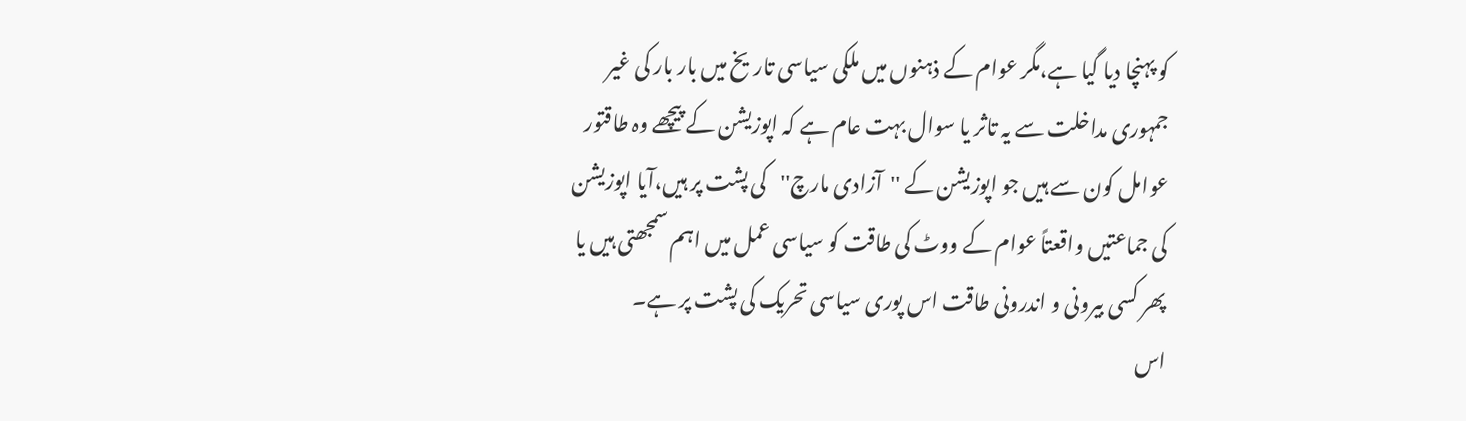کو پہنچا دیا گیا ہے،مگر عوام کے ذہنوں میں ملکی سیاسی تاریخ میں بار بار کی غیر جمہوری مداخلت سے یہ تاثر یا سوال بہت عام ہے کہ اپوزیشن کے پیچھے وہ طاقتور عوامل کون سے ہیں جو اپوزیشن کے ''آزادی مارچ''کی پشت پر ہیں،آیا اپوزیشن کی جماعتیں واقعتاً عوام کے ووٹ کی طاقت کو سیاسی عمل میں اہم سمجھتی ہیں یا پھر کسی بیرونی و اندرونی طاقت اس پوری سیاسی تحریک کی پشت پر ہے۔
اس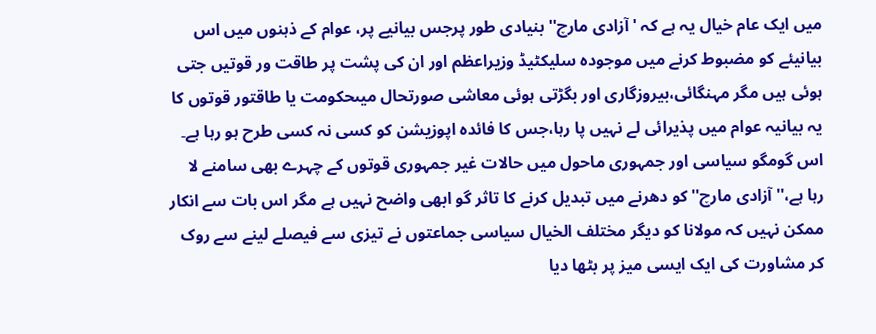میں ایک عام خیال یہ ہے کہ 'آزادی مارچ'' بنیادی طور پرجس بیانیے پر، عوام کے ذہنوں میں اس بیانیئے کو مضبوط کرنے میں موجودہ سلیکٹیڈ وزیراعظم اور ان کی پشت پر طاقت ور قوتیں جتی ہوئی ہیں مگر مہنگائی،بیروزگاری اور بگڑتی ہوئی معاشی صورتحال میںحکومت یا طاقتور قوتوں کا یہ بیانیہ عوام میں پذیرائی لے نہیں پا رہا،جس کا فائدہ اپوزیشن کو کسی نہ کسی طرح ہو رہا ہے۔
اس گومگو سیاسی اور جمہوری ماحول میں حالات غیر جمہوری قوتوں کے چہرے بھی سامنے لا رہا ہے،''آزادی مارچ'' کو دھرنے میں تبدیل کرنے کا تاثر گو ابھی واضح نہیں ہے مگر اس بات سے انکار ممکن نہیں کہ مولانا کو دیگر مختلف الخیال سیاسی جماعتوں نے تیزی سے فیصلے لینے سے روک کر مشاورت کی ایک ایسی میز پر بٹھا دیا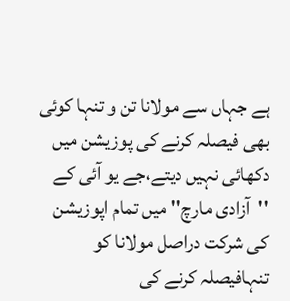ہے جہاں سے مولانا تن و تنہا کوئی بھی فیصلہ کرنے کی پوزیشن میں دکھائی نہیں دیتے،جے یو آئی کے ''آزادی مارچ'' میں تمام اپوزیشن کی شرکت دراصل مولانا کو تنہافیصلہ کرنے کی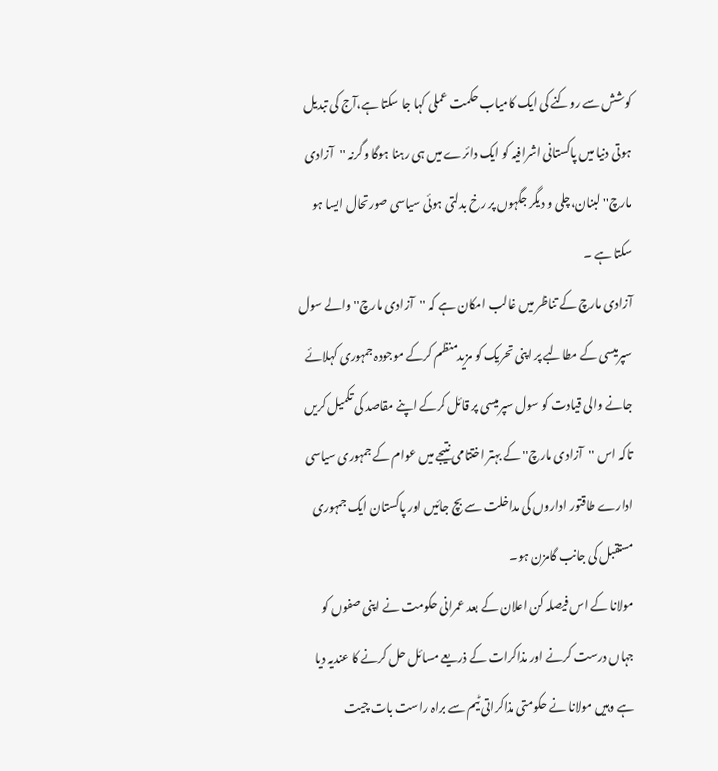کوشش سے روکنے کی ایک کامیاب حکمت عملی کہا جا سکتا ہے،آج کی تبدیل ہوتی دنیا میں پاکستانی اشرافیہ کو ایک دائرے میں ہی رہنا ہوگا وگرنہ ''آزادی مارچ'' لبنان،چلی و دیگر جگہوں پر رخ بدلتی ہوئی سیاسی صورتحال ایسا ہو سکتا ہے ۔
آزادی مارچ کے تناظر میں غالب امکان ہے کہ ''آزادی مارچ'' والے سول سپرمیسی کے مطالبے پر اپنی تحریک کو مزیدمنظم کرکے موجودہ جمہوری کہلائے جانے والی قیادت کو سول سپرمیسی پر قائل کرکے اپنے مقاصد کی تکمیل کریں تاکہ اس ''آزادی مارچ'' کے بہتر اختتامی نتیجے میں عوام کے جمہوری سیاسی ادارے طاقتور اداروں کی مداخلت سے بچ جائیں اور پاکستان ایک جمہوری مستقبل کی جانب گامزن ہو۔
مولانا کے اس فیصلہ کن اعلان کے بعد عمرانی حکومت نے اپنی صفوں کو جہاں درست کرنے اور مذاکرات کے ذریعے مسائل حل کرنے کا عندیہ دیا ہے وہیں مولانا نے حکومتی مذاکراتی ٹیم سے براہ راست بات چیت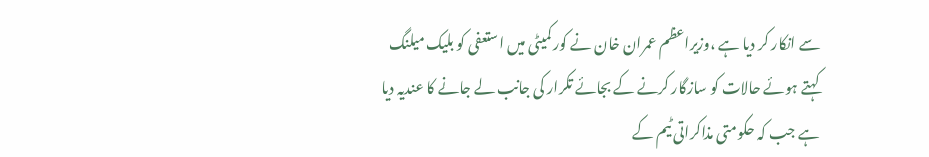سے انکار کر دیا ہے ،وزیراعظم عمران خان نے کور کمیٹی میں استعفی کو بلیک میلنگ کہتے ہوئے حالات کو سازگار کرنے کے بجائے تکرار کی جانب لے جانے کا عندیہ دیا ہے جب کہ حکومتی مذاکراتی ٹیم کے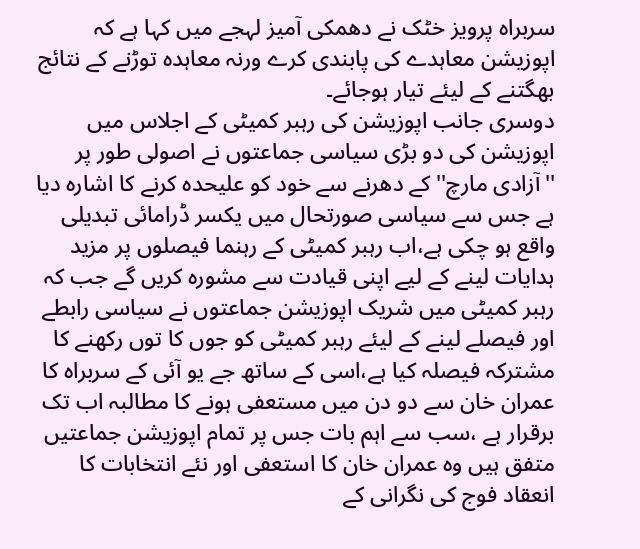سربراہ پرویز خٹک نے دھمکی آمیز لہجے میں کہا ہے کہ اپوزیشن معاہدے کی پابندی کرے ورنہ معاہدہ توڑنے کے نتائج بھگتنے کے لیئے تیار ہوجائے۔
دوسری جانب اپوزیشن کی رہبر کمیٹی کے اجلاس میں اپوزیشن کی دو بڑی سیاسی جماعتوں نے اصولی طور پر ''آزادی مارچ'' کے دھرنے سے خود کو علیحدہ کرنے کا اشارہ دیا ہے جس سے سیاسی صورتحال میں یکسر ڈرامائی تبدیلی واقع ہو چکی ہے،اب رہبر کمیٹی کے رہنما فیصلوں پر مزید ہدایات لینے کے لیے اپنی قیادت سے مشورہ کریں گے جب کہ رہبر کمیٹی میں شریک اپوزیشن جماعتوں نے سیاسی رابطے اور فیصلے لینے کے لیئے رہبر کمیٹی کو جوں کا توں رکھنے کا مشترکہ فیصلہ کیا ہے،اسی کے ساتھ جے یو آئی کے سربراہ کا عمران خان سے دو دن میں مستعفی ہونے کا مطالبہ اب تک برقرار ہے ،سب سے اہم بات جس پر تمام اپوزیشن جماعتیں متفق ہیں وہ عمران خان کا استعفی اور نئے انتخابات کا انعقاد فوج کی نگرانی کے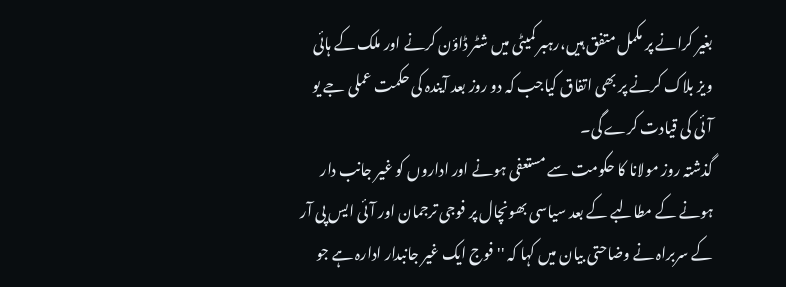بغیر کرانے پر مکمل متفق ہیں،رہبر کمیٹی میں شٹر ڈاؤن کرنے اور ملک کے ہائی ویز بلاک کرنے پر بھی اتفاق کیاجب کہ دو روز بعد آیندہ کی حکمت عملی جے یو آئی کی قیادت کرے گی۔
گذشتہ روز مولانا کا حکومت سے مستعفی ہونے اور اداروں کو غیر جانب دار ہونے کے مطالبے کے بعد سیاسی بھونچال پر فوجی ترجمان اور آئی ایس پی آر کے سربراہ نے وضاحتی بیان میں کہا کہ ''فوج ایک غیر جانبدار ادارہ ہے جو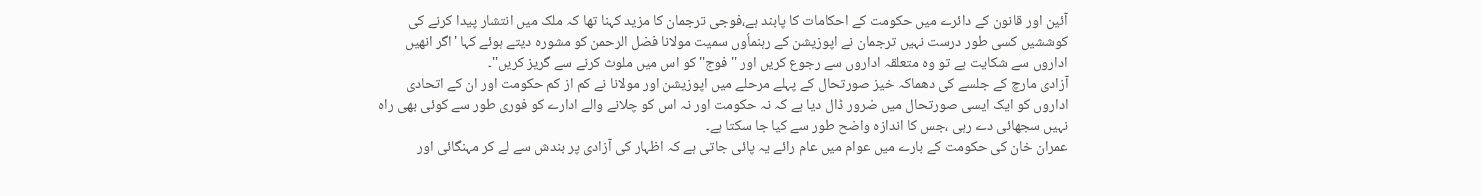آئین اور قانون کے دائرے میں حکومت کے احکامات کا پابند ہے،فوجی ترجمان کا مزید کہنا تھا کہ ملک میں انتشار پیدا کرنے کی کوششیں کسی طور درست نہیں ترجمان نے اپوزیشن کے رہنماٗوں سمیت مولانا فضل الرحمن کو مشورہ دیتے ہوئے کہا 'اگر انھیں اداروں سے شکایت ہے تو وہ متعلقہ اداروں سے رجوع کریں اور ''فوج''کو اس میں ملوث کرنے سے گریز کریں''۔
آزادی مارچ کے جلسے کی دھماکہ خیز صورتحال کے پہلے مرحلے میں اپوزیشن اور مولانا نے کم از کم حکومت اور ان کے اتحادی اداروں کو ایک ایسی صورتحال میں ضرور ڈال دیا ہے کہ نہ حکومت اور نہ اس کو چلانے والے ادارے کو فوری طور سے کوئی بھی راہ نہیں سجھائی دے رہی ،جس کا اندازہ واضح طور سے کیا جا سکتا ہے۔
عمران خان کی حکومت کے بارے میں عوام میں عام رائے یہ پائی جاتی ہے کہ اظہار کی آزادی پر بندش سے لے کر مہنگائی اور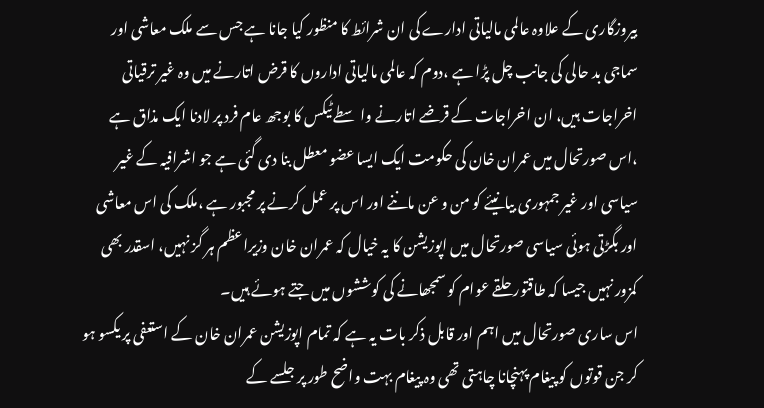بیروزگاری کے علاوہ عالمی مالیاتی ادارے کی ان شرائط کا منظور کیا جانا ہے جس سے ملک معاشی اور سماجی بد حالی کی جانب چل پڑا ہے ،دوم کہ عالمی مالیاتی اداروں کا قرض اتارنے میں وہ غیر ترقیاتی اخراجات ہیں، ان اخراجات کے قرضے اتارنے واسطے ٹیکس کا بوجھ عام فرد پر لادنا ایک مذاق ہے ،اس صورتحال میں عمران خان کی حکومت ایک ایسا عضو معطل بنا دی گئی ہے جو اشرافیہ کے غیر سیاسی اور غیر جمہوری بیانیئے کو من و عن ماننے اور اس پر عمل کرنے پر مجبور ہے ،ملک کی اس معاشی اور بگڑتی ہوئی سیاسی صورتحال میں اپوزیشن کا یہ خیال کہ عمران خان وزیراعظم ہر گز نہیں، اسقدر بھی کمزور نہیں جیسا کہ طاقتور حلقے عوام کو سمجھانے کی کوششوں میں جتے ہوئے ہیں۔
اس ساری صورتحال میں اہم اور قابل ذکر بات یہ ہے کہ تمام اپوزیشن عمران خان کے استعفی پر یکسو ہو کر جن قوتوں کو پیغام پہنچانا چاہتی تھی وہ پیغام بہت واضح طور پر جلسے کے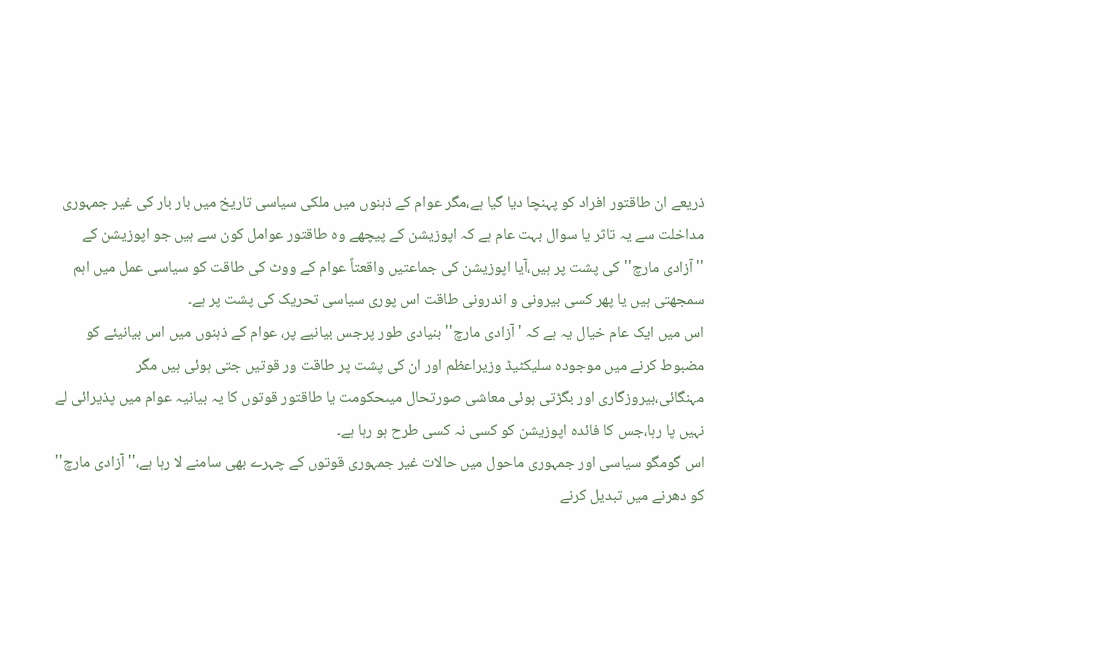ذریعے ان طاقتور افراد کو پہنچا دیا گیا ہے،مگر عوام کے ذہنوں میں ملکی سیاسی تاریخ میں بار بار کی غیر جمہوری مداخلت سے یہ تاثر یا سوال بہت عام ہے کہ اپوزیشن کے پیچھے وہ طاقتور عوامل کون سے ہیں جو اپوزیشن کے ''آزادی مارچ''کی پشت پر ہیں،آیا اپوزیشن کی جماعتیں واقعتاً عوام کے ووٹ کی طاقت کو سیاسی عمل میں اہم سمجھتی ہیں یا پھر کسی بیرونی و اندرونی طاقت اس پوری سیاسی تحریک کی پشت پر ہے۔
اس میں ایک عام خیال یہ ہے کہ 'آزادی مارچ'' بنیادی طور پرجس بیانیے پر، عوام کے ذہنوں میں اس بیانیئے کو مضبوط کرنے میں موجودہ سلیکٹیڈ وزیراعظم اور ان کی پشت پر طاقت ور قوتیں جتی ہوئی ہیں مگر مہنگائی،بیروزگاری اور بگڑتی ہوئی معاشی صورتحال میںحکومت یا طاقتور قوتوں کا یہ بیانیہ عوام میں پذیرائی لے نہیں پا رہا،جس کا فائدہ اپوزیشن کو کسی نہ کسی طرح ہو رہا ہے۔
اس گومگو سیاسی اور جمہوری ماحول میں حالات غیر جمہوری قوتوں کے چہرے بھی سامنے لا رہا ہے،''آزادی مارچ'' کو دھرنے میں تبدیل کرنے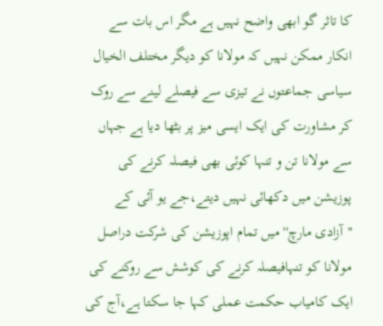کا تاثر گو ابھی واضح نہیں ہے مگر اس بات سے انکار ممکن نہیں کہ مولانا کو دیگر مختلف الخیال سیاسی جماعتوں نے تیزی سے فیصلے لینے سے روک کر مشاورت کی ایک ایسی میز پر بٹھا دیا ہے جہاں سے مولانا تن و تنہا کوئی بھی فیصلہ کرنے کی پوزیشن میں دکھائی نہیں دیتے،جے یو آئی کے ''آزادی مارچ'' میں تمام اپوزیشن کی شرکت دراصل مولانا کو تنہافیصلہ کرنے کی کوشش سے روکنے کی ایک کامیاب حکمت عملی کہا جا سکتا ہے،آج کی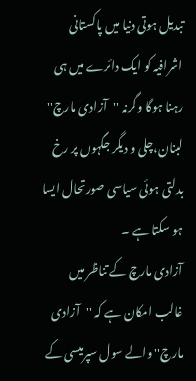تبدیل ہوتی دنیا میں پاکستانی اشرافیہ کو ایک دائرے میں ہی رہنا ہوگا وگرنہ ''آزادی مارچ'' لبنان،چلی و دیگر جگہوں پر رخ بدلتی ہوئی سیاسی صورتحال ایسا ہو سکتا ہے ۔
آزادی مارچ کے تناظر میں غالب امکان ہے کہ ''آزادی مارچ'' والے سول سپرمیسی کے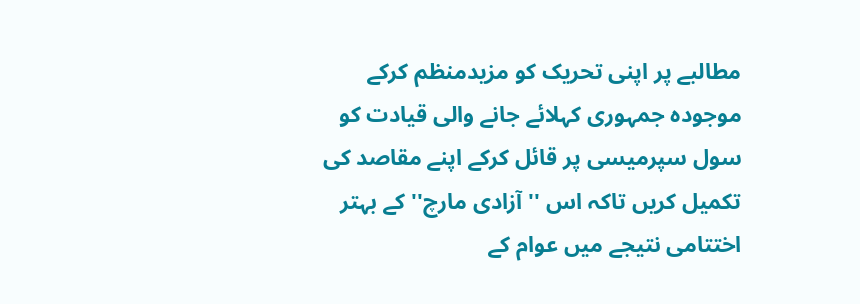مطالبے پر اپنی تحریک کو مزیدمنظم کرکے موجودہ جمہوری کہلائے جانے والی قیادت کو سول سپرمیسی پر قائل کرکے اپنے مقاصد کی تکمیل کریں تاکہ اس ''آزادی مارچ'' کے بہتر اختتامی نتیجے میں عوام کے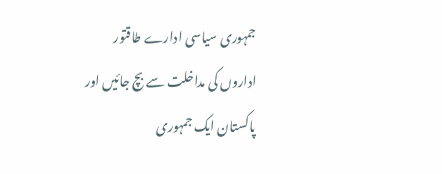جمہوری سیاسی ادارے طاقتور اداروں کی مداخلت سے بچ جائیں اور پاکستان ایک جمہوری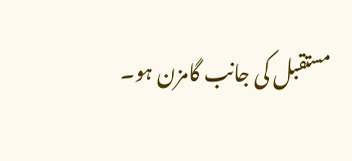مستقبل کی جانب گامزن ہو۔